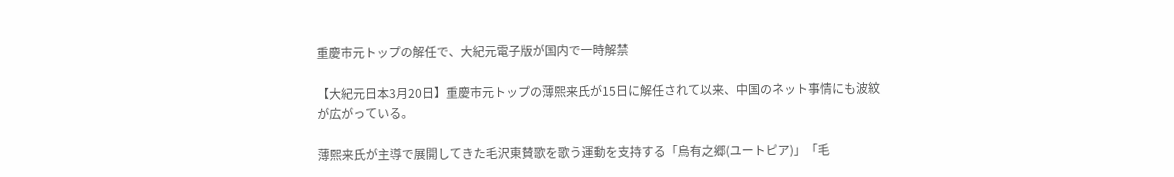重慶市元トップの解任で、大紀元電子版が国内で一時解禁

【大紀元日本3月20日】重慶市元トップの薄熙来氏が15日に解任されて以来、中国のネット事情にも波紋が広がっている。

薄熙来氏が主導で展開してきた毛沢東賛歌を歌う運動を支持する「烏有之郷(ユートピア)」「毛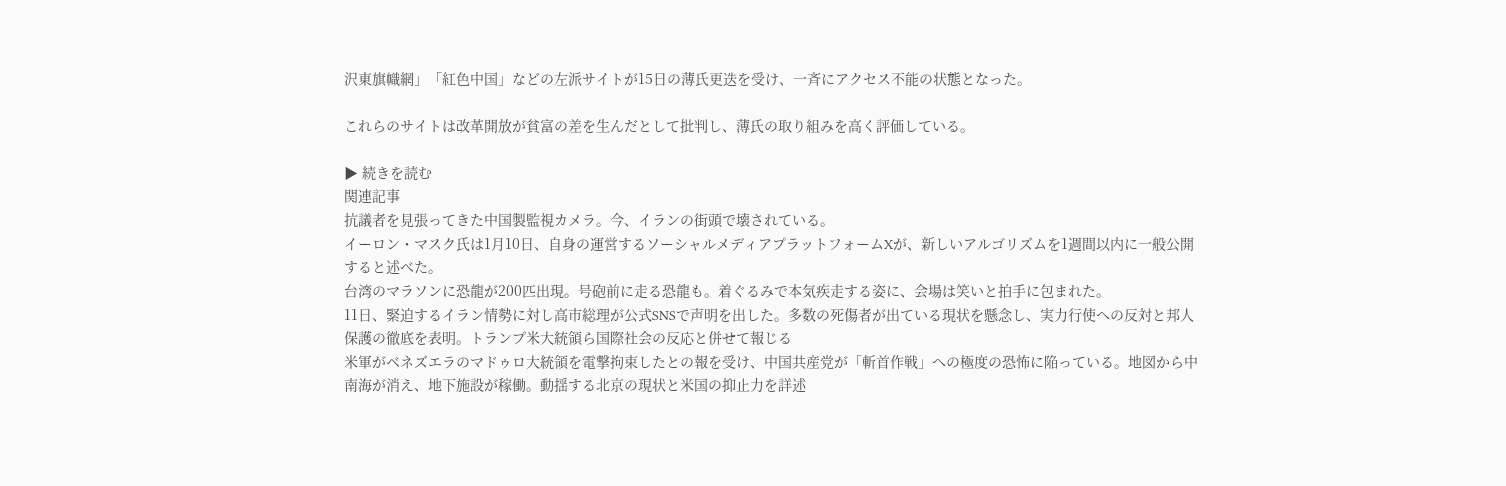沢東旗幟網」「紅色中国」などの左派サイトが15日の薄氏更迭を受け、一斉にアクセス不能の状態となった。

これらのサイトは改革開放が貧富の差を生んだとして批判し、薄氏の取り組みを高く評価している。

▶ 続きを読む
関連記事
抗議者を見張ってきた中国製監視カメラ。今、イランの街頭で壊されている。
イーロン・マスク氏は1月10日、自身の運営するソーシャルメディアプラットフォームXが、新しいアルゴリズムを1週間以内に一般公開すると述べた。
台湾のマラソンに恐龍が200匹出現。号砲前に走る恐龍も。着ぐるみで本気疾走する姿に、会場は笑いと拍手に包まれた。
11日、緊迫するイラン情勢に対し高市総理が公式SNSで声明を出した。多数の死傷者が出ている現状を懸念し、実力行使への反対と邦人保護の徹底を表明。トランプ米大統領ら国際社会の反応と併せて報じる
米軍がベネズエラのマドゥロ大統領を電撃拘束したとの報を受け、中国共産党が「斬首作戦」への極度の恐怖に陥っている。地図から中南海が消え、地下施設が稼働。動揺する北京の現状と米国の抑止力を詳述